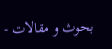بحوث و مقالات -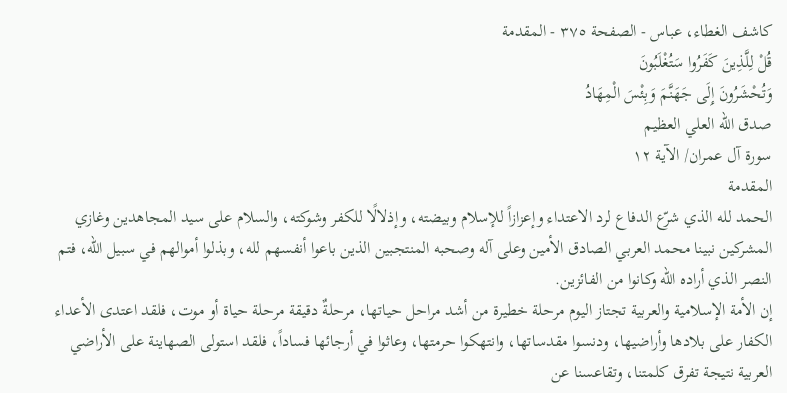كاشف الغطاء، عباس - الصفحة ٣٧٥ - المقدمة
قُلْ لِلَّذِينَ كَفَرُوا سَتُغْلَبُونَ
وَتُحْشَرُونَ إِلَى جَهَنَّمَ وَبِئْسَ الْمِهَادُ
صدق الله العلي العظيم
سورة آل عمران/ الآية ١٢
المقدمة
الحمد لله الذي شرّع الدفاع لرد الاعتداء وإعزازاً للإسلام وبيضته، وإذلالًا للكفر وشوكته، والسلام على سيد المجاهدين وغازي المشركين نبينا محمد العربي الصادق الأمين وعلى آله وصحبه المنتجبين الذين باعوا أنفسهم لله، وبذلوا أموالهم في سبيل الله، فتم النصر الذي أراده الله وكانوا من الفائزين.
إن الأمة الإسلامية والعربية تجتاز اليوم مرحلة خطيرة من أشد مراحل حياتها، مرحلةٌ دقيقة مرحلة حياة أو موت، فلقد اعتدى الأعداء الكفار على بلادها وأراضيها، ودنسوا مقدساتها، وانتهكوا حرمتها، وعاثوا في أرجائها فساداً، فلقد استولى الصهاينة على الأراضي العربية نتيجة تفرق كلمتنا، وتقاعسنا عن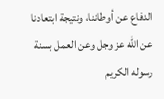الدفاع عن أوطاننا، ونتيجة ابتعادنا عن الله عز وجل وعن العمل بسنة رسوله الكريم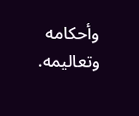وأحكامه وتعاليمه.